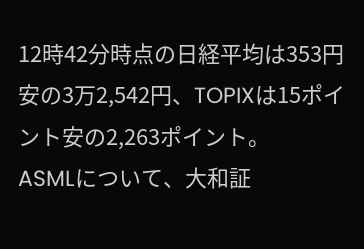12時42分時点の日経平均は353円安の3万2,542円、TOPIXは15ポイント安の2,263ポイント。
ASMLについて、大和証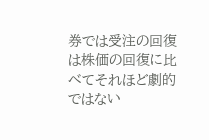券では受注の回復は株価の回復に比べてそれほど劇的ではない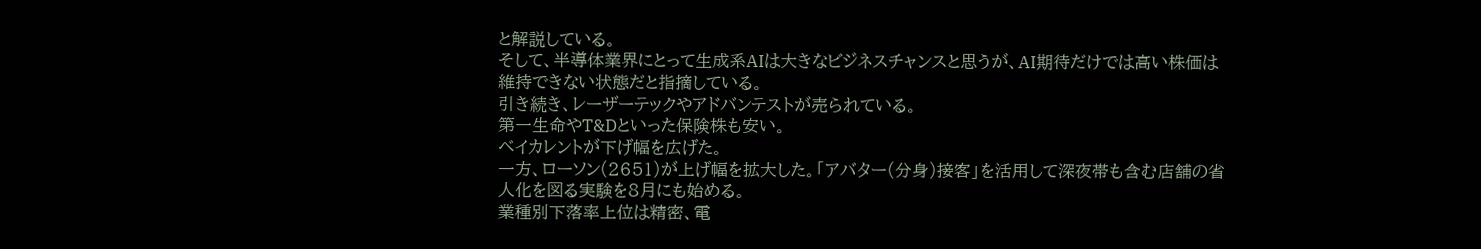と解説している。
そして、半導体業界にとって生成系AIは大きなビジネスチャンスと思うが、AI期待だけでは高い株価は維持できない状態だと指摘している。
引き続き、レーザーテックやアドバンテストが売られている。
第一生命やT&Dといった保険株も安い。
ベイカレントが下げ幅を広げた。
一方、ローソン(2651)が上げ幅を拡大した。「アバター(分身)接客」を活用して深夜帯も含む店舗の省人化を図る実験を8月にも始める。
業種別下落率上位は精密、電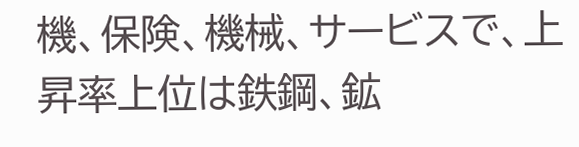機、保険、機械、サービスで、上昇率上位は鉄鋼、鉱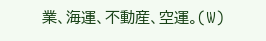業、海運、不動産、空運。(W)